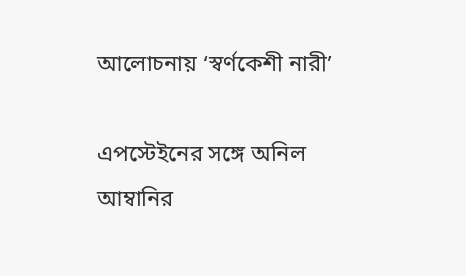আলোচনায় ‘স্বর্ণকেশী নারী’

এপস্টেইনের সঙ্গে অনিল আম্বানির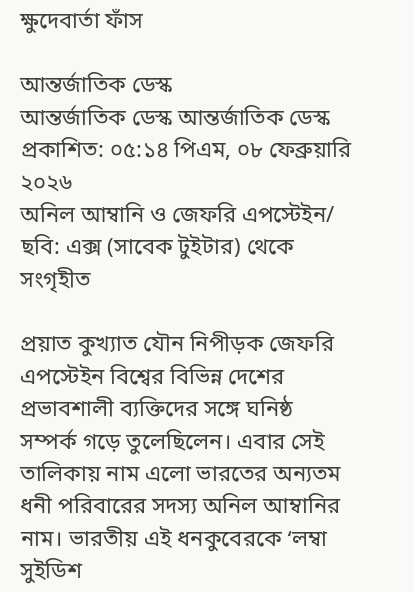ক্ষুদেবার্তা ফাঁস

আন্তর্জাতিক ডেস্ক
আন্তর্জাতিক ডেস্ক আন্তর্জাতিক ডেস্ক
প্রকাশিত: ০৫:১৪ পিএম, ০৮ ফেব্রুয়ারি ২০২৬
অনিল আম্বানি ও জেফরি এপস্টেইন/ ছবি: এক্স (সাবেক টুইটার) থেকে সংগৃহীত

প্রয়াত কুখ্যাত যৌন নিপীড়ক জেফরি এপস্টেইন বিশ্বের বিভিন্ন দেশের প্রভাবশালী ব্যক্তিদের সঙ্গে ঘনিষ্ঠ সম্পর্ক গড়ে তুলেছিলেন। এবার সেই তালিকায় নাম এলো ভারতের অন্যতম ধনী পরিবারের সদস্য অনিল আম্বানির নাম। ভারতীয় এই ধনকুবেরকে ‘লম্বা সুইডিশ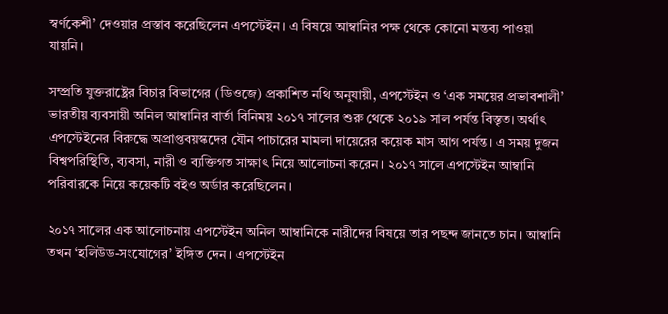স্বর্ণকেশী’ দেওয়ার প্রস্তাব করেছিলেন এপস্টেইন। এ বিষয়ে আম্বানির পক্ষ থেকে কোনো মন্তব্য পাওয়া যায়নি।

সম্প্রতি যুক্তরাষ্ট্রের বিচার বিভাগের (ডিওজে) প্রকাশিত নথি অনুযায়ী, এপস্টেইন ও ‘এক সময়ের প্রভাবশালী’ ভারতীয় ব্যবসায়ী অনিল আম্বানির বার্তা বিনিময় ২০১৭ সালের শুরু থেকে ২০১৯ সাল পর্যন্ত বিস্তৃত। অর্থাৎ এপস্টেইনের বিরুদ্ধে অপ্রাপ্তবয়স্কদের যৌন পাচারের মামলা দায়েরের কয়েক মাস আগ পর্যন্ত। এ সময় দুজন বিশ্বপরিস্থিতি, ব্যবসা, নারী ও ব্যক্তিগত সাক্ষাৎ নিয়ে আলোচনা করেন। ২০১৭ সালে এপস্টেইন আম্বানি পরিবারকে নিয়ে কয়েকটি বইও অর্ডার করেছিলেন।

২০১৭ সালের এক আলোচনায় এপস্টেইন অনিল আম্বানিকে নারীদের বিষয়ে তার পছন্দ জানতে চান। আম্বানি তখন ‘হলিউড-সংযোগের’ ইঙ্গিত দেন। এপস্টেইন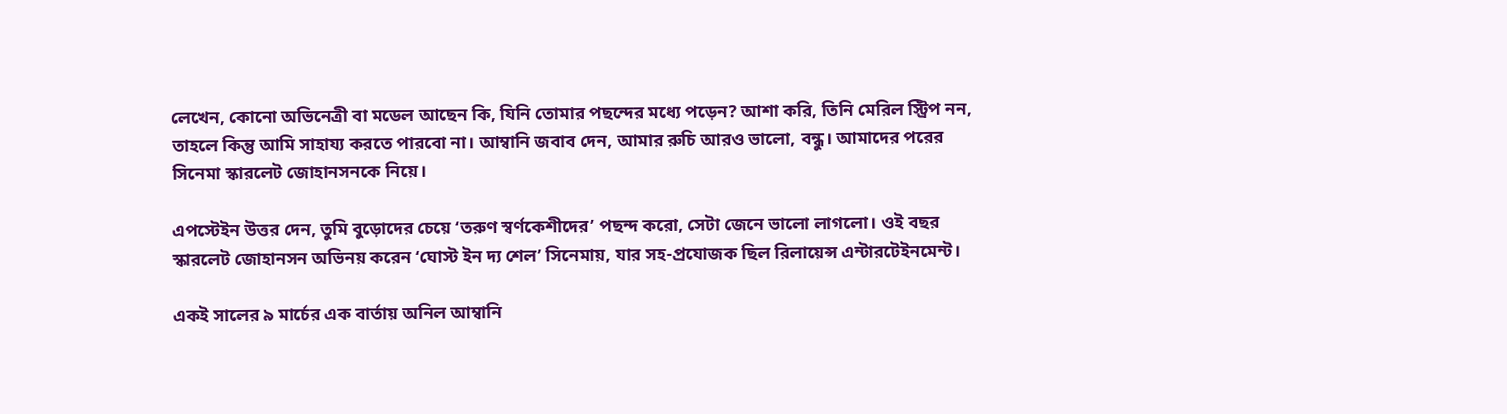লেখেন, কোনো অভিনেত্রী বা মডেল আছেন কি, যিনি তোমার পছন্দের মধ্যে পড়েন? আশা করি, তিনি মেরিল স্ট্রিপ নন, তাহলে কিন্তু আমি সাহায্য করতে পারবো না। আম্বানি জবাব দেন, আমার রুচি আরও ভালো, বন্ধু। আমাদের পরের সিনেমা স্কারলেট জোহানসনকে নিয়ে।

এপস্টেইন উত্তর দেন, তুমি বুড়োদের চেয়ে ‘তরুণ স্বর্ণকেশীদের’ পছন্দ করো, সেটা জেনে ভালো লাগলো। ওই বছর স্কারলেট জোহানসন অভিনয় করেন ‘ঘোস্ট ইন দ্য শেল’ সিনেমায়, যার সহ-প্রযোজক ছিল রিলায়েন্স এন্টারটেইনমেন্ট।

একই সালের ৯ মার্চের এক বার্তায় অনিল আম্বানি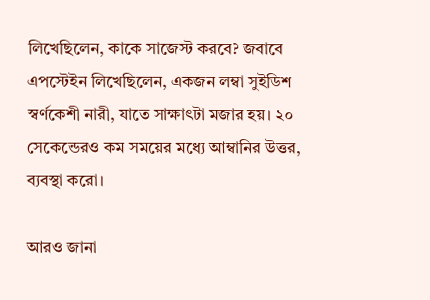লিখেছিলেন, কাকে সাজেস্ট করবে? জবাবে এপস্টেইন লিখেছিলেন, একজন লম্বা সুইডিশ স্বর্ণকেশী নারী, যাতে সাক্ষাৎটা মজার হয়। ২০ সেকেন্ডেরও কম সময়ের মধ্যে আম্বানির উত্তর, ব্যবস্থা করো।

আরও জানা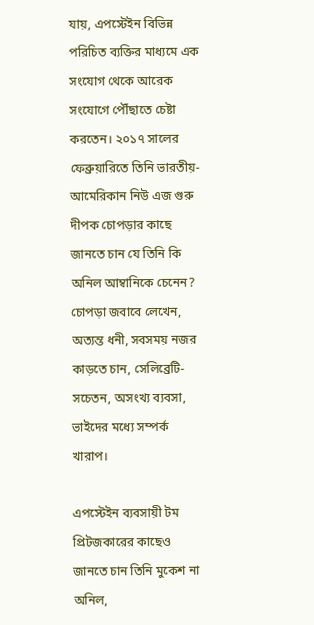যায়, এপস্টেইন বিভিন্ন পরিচিত ব্যক্তির মাধ্যমে এক সংযোগ থেকে আরেক সংযোগে পৌঁছাতে চেষ্টা করতেন। ২০১৭ সালের ফেব্রুয়ারিতে তিনি ভারতীয়-আমেরিকান নিউ এজ গুরু দীপক চোপড়ার কাছে জানতে চান যে তিনি কি অনিল আম্বানিকে চেনেন? চোপড়া জবাবে লেখেন, অত্যন্ত ধনী, সবসময় নজর কাড়তে চান, সেলিব্রেটি-সচেতন, অসংখ্য ব্যবসা, ভাইদের মধ্যে সম্পর্ক খারাপ।

এপস্টেইন ব্যবসায়ী টম প্রিটজকারের কাছেও জানতে চান তিনি মুকেশ না অনিল,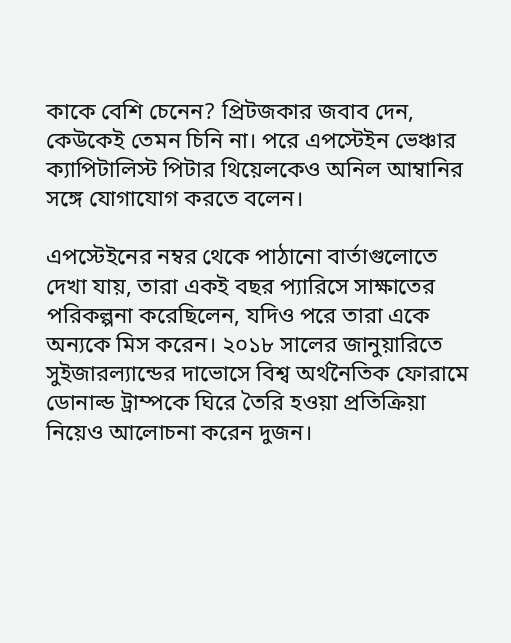কাকে বেশি চেনেন? প্রিটজকার জবাব দেন, কেউকেই তেমন চিনি না। পরে এপস্টেইন ভেঞ্চার ক্যাপিটালিস্ট পিটার থিয়েলকেও অনিল আম্বানির সঙ্গে যোগাযোগ করতে বলেন।

এপস্টেইনের নম্বর থেকে পাঠানো বার্তাগুলোতে দেখা যায়, তারা একই বছর প্যারিসে সাক্ষাতের পরিকল্পনা করেছিলেন, যদিও পরে তারা একে অন্যকে মিস করেন। ২০১৮ সালের জানুয়ারিতে সুইজারল্যান্ডের দাভোসে বিশ্ব অর্থনৈতিক ফোরামে ডোনাল্ড ট্রাম্পকে ঘিরে তৈরি হওয়া প্রতিক্রিয়া নিয়েও আলোচনা করেন দুজন।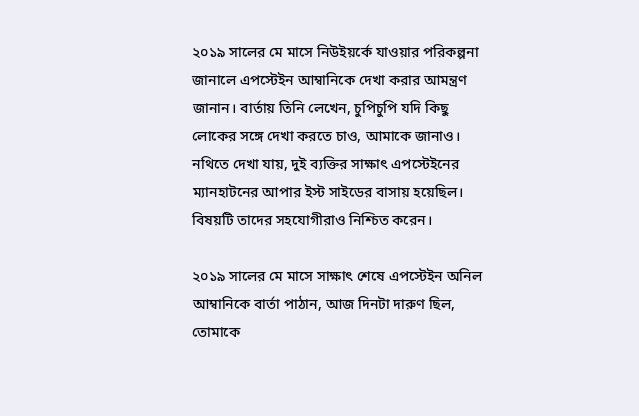২০১৯ সালের মে মাসে নিউইয়র্কে যাওয়ার পরিকল্পনা জানালে এপস্টেইন আম্বানিকে দেখা করার আমন্ত্রণ জানান। বার্তায় তিনি লেখেন, চুপিচুপি যদি কিছু লোকের সঙ্গে দেখা করতে চাও, আমাকে জানাও। নথিতে দেখা যায়, দুই ব্যক্তির সাক্ষাৎ এপস্টেইনের ম্যানহাটনের আপার ইস্ট সাইডের বাসায় হয়েছিল। বিষয়টি তাদের সহযোগীরাও নিশ্চিত করেন।

২০১৯ সালের মে মাসে সাক্ষাৎ শেষে এপস্টেইন অনিল আম্বানিকে বার্তা পাঠান, আজ দিনটা দারুণ ছিল, তোমাকে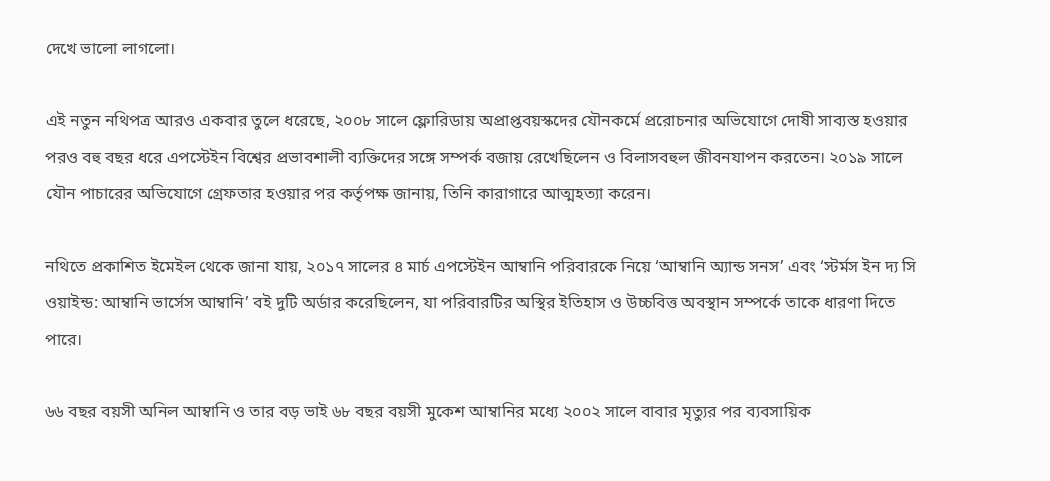দেখে ভালো লাগলো।

এই নতুন নথিপত্র আরও একবার তুলে ধরেছে, ২০০৮ সালে ফ্লোরিডায় অপ্রাপ্তবয়স্কদের যৌনকর্মে প্ররোচনার অভিযোগে দোষী সাব্যস্ত হওয়ার পরও বহু বছর ধরে এপস্টেইন বিশ্বের প্রভাবশালী ব্যক্তিদের সঙ্গে সম্পর্ক বজায় রেখেছিলেন ও বিলাসবহুল জীবনযাপন করতেন। ২০১৯ সালে যৌন পাচারের অভিযোগে গ্রেফতার হওয়ার পর কর্তৃপক্ষ জানায়, তিনি কারাগারে আত্মহত্যা করেন।

নথিতে প্রকাশিত ইমেইল থেকে জানা যায়, ২০১৭ সালের ৪ মার্চ এপস্টেইন আম্বানি পরিবারকে নিয়ে ‘আম্বানি অ্যান্ড সনস’ এবং ‘স্টর্মস ইন দ্য সি ওয়াইন্ড: আম্বানি ভার্সেস আম্বানি’ বই দুটি অর্ডার করেছিলেন, যা পরিবারটির অস্থির ইতিহাস ও উচ্চবিত্ত অবস্থান সম্পর্কে তাকে ধারণা দিতে পারে।

৬৬ বছর বয়সী অনিল আম্বানি ও তার বড় ভাই ৬৮ বছর বয়সী মুকেশ আম্বানির মধ্যে ২০০২ সালে বাবার মৃত্যুর পর ব্যবসায়িক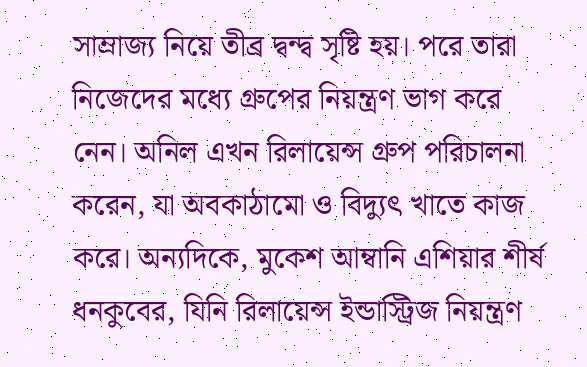সাম্রাজ্য নিয়ে তীব্র দ্বন্দ্ব সৃষ্টি হয়। পরে তারা নিজেদের মধ্যে গ্রুপের নিয়ন্ত্রণ ভাগ করে নেন। অনিল এখন রিলায়েন্স গ্রুপ পরিচালনা করেন, যা অবকাঠামো ও বিদ্যুৎ খাতে কাজ করে। অন্যদিকে, মুকেশ আম্বানি এশিয়ার শীর্ষ ধনকুবের, যিনি রিলায়েন্স ইন্ডাস্ট্রিজ নিয়ন্ত্রণ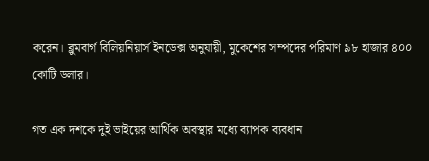করেন। ব্লুমবার্গ বিলিয়নিয়ার্স ইনডেক্স অনুযায়ী, মুকেশের সম্পদের পরিমাণ ৯৮ হাজার ৪০০ কোটি ডলার।

গত এক দশকে দুই ভাইয়ের আর্থিক অবস্থার মধ্যে ব্যাপক ব্যবধান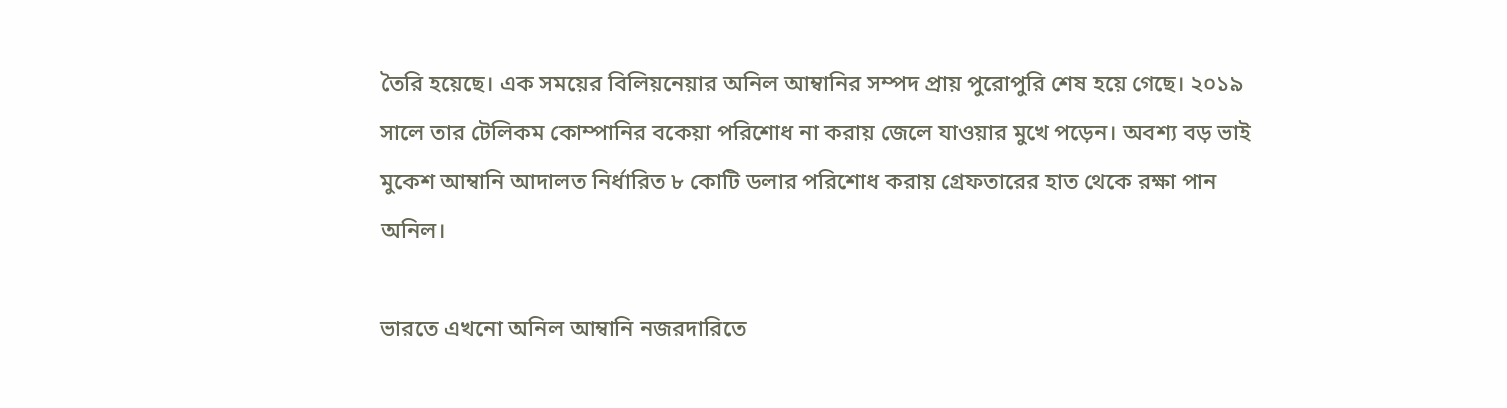তৈরি হয়েছে। এক সময়ের বিলিয়নেয়ার অনিল আম্বানির সম্পদ প্রায় পুরোপুরি শেষ হয়ে গেছে। ২০১৯ সালে তার টেলিকম কোম্পানির বকেয়া পরিশোধ না করায় জেলে যাওয়ার মুখে পড়েন। অবশ্য বড় ভাই মুকেশ আম্বানি আদালত নির্ধারিত ৮ কোটি ডলার পরিশোধ করায় গ্রেফতারের হাত থেকে রক্ষা পান অনিল।

ভারতে এখনো অনিল আম্বানি নজরদারিতে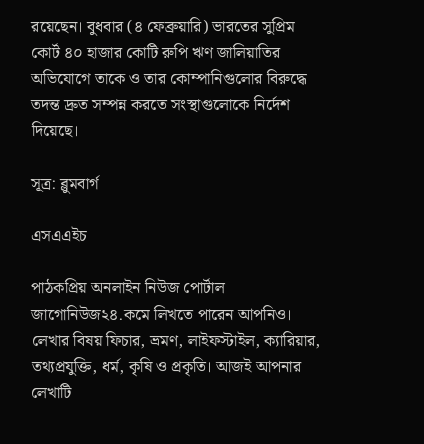রয়েছেন। বুধবার (৪ ফেব্রুয়ারি) ভারতের সুপ্রিম কোর্ট ৪০ হাজার কোটি রুপি ঋণ জালিয়াতির অভিযোগে তাকে ও তার কোম্পানিগুলোর বিরুদ্ধে তদন্ত দ্রুত সম্পন্ন করতে সংস্থাগুলোকে নির্দেশ দিয়েছে।

সূত্র: ব্লুমবার্গ

এসএএইচ

পাঠকপ্রিয় অনলাইন নিউজ পোর্টাল জাগোনিউজ২৪.কমে লিখতে পারেন আপনিও। লেখার বিষয় ফিচার, ভ্রমণ, লাইফস্টাইল, ক্যারিয়ার, তথ্যপ্রযুক্তি, ধর্ম, কৃষি ও প্রকৃতি। আজই আপনার লেখাটি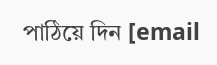পাঠিয়ে দিন [email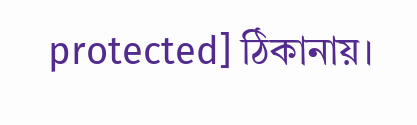protected] ঠিকানায়।